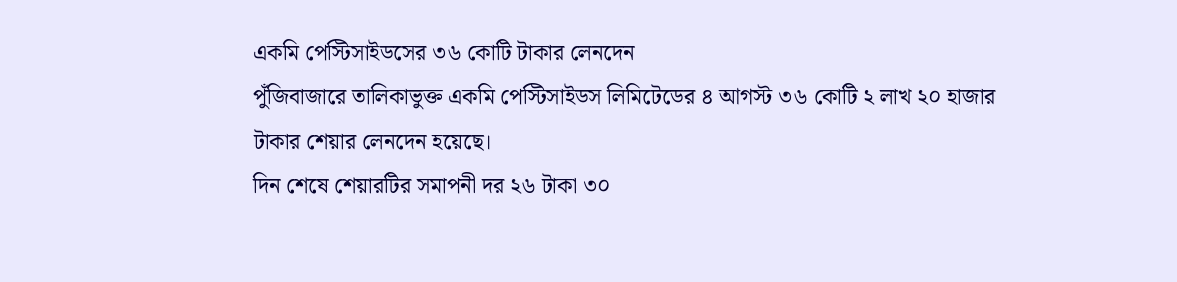একমি পেস্টিসাইডসের ৩৬ কোটি টাকার লেনদেন
পুঁজিবাজারে তালিকাভুক্ত একমি পেস্টিসাইডস লিমিটেডের ৪ আগস্ট ৩৬ কোটি ২ লাখ ২০ হাজার টাকার শেয়ার লেনদেন হয়েছে।
দিন শেষে শেয়ারটির সমাপনী দর ২৬ টাকা ৩০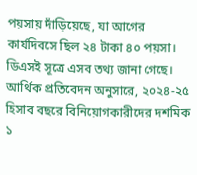পয়সায় দাঁড়িয়েছে, যা আগের কার্যদিবসে ছিল ২৪ টাকা ৪০ পয়সা। ডিএসই সূত্রে এসব তথ্য জানা গেছে।
আর্থিক প্রতিবেদন অনুসারে, ২০২৪-২৫ হিসাব বছরে বিনিয়োগকারীদের দশমিক ১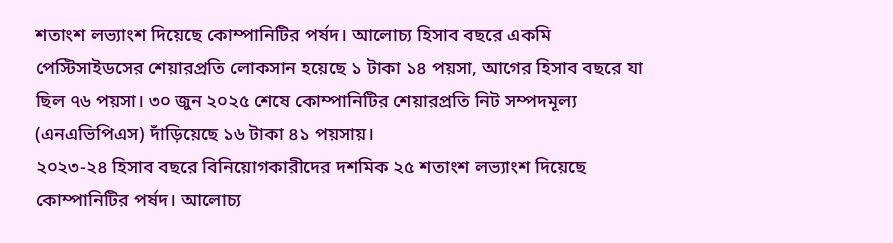শতাংশ লভ্যাংশ দিয়েছে কোম্পানিটির পর্ষদ। আলোচ্য হিসাব বছরে একমি পেস্টিসাইডসের শেয়ারপ্রতি লোকসান হয়েছে ১ টাকা ১৪ পয়সা, আগের হিসাব বছরে যা ছিল ৭৬ পয়সা। ৩০ জুন ২০২৫ শেষে কোম্পানিটির শেয়ারপ্রতি নিট সম্পদমূল্য (এনএভিপিএস) দাঁড়িয়েছে ১৬ টাকা ৪১ পয়সায়।
২০২৩-২৪ হিসাব বছরে বিনিয়োগকারীদের দশমিক ২৫ শতাংশ লভ্যাংশ দিয়েছে কোম্পানিটির পর্ষদ। আলোচ্য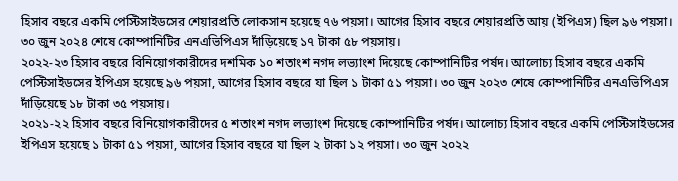হিসাব বছরে একমি পেস্টিসাইডসের শেয়ারপ্রতি লোকসান হয়েছে ৭৬ পয়সা। আগের হিসাব বছরে শেয়ারপ্রতি আয় (ইপিএস) ছিল ৯৬ পয়সা। ৩০ জুন ২০২৪ শেষে কোম্পানিটির এনএভিপিএস দাঁড়িয়েছে ১৭ টাকা ৫৮ পয়সায়।
২০২২-২৩ হিসাব বছরে বিনিয়োগকারীদের দশমিক ১০ শতাংশ নগদ লভ্যাংশ দিয়েছে কোম্পানিটির পর্ষদ। আলোচ্য হিসাব বছরে একমি পেস্টিসাইডসের ইপিএস হয়েছে ৯৬ পয়সা, আগের হিসাব বছরে যা ছিল ১ টাকা ৫১ পয়সা। ৩০ জুন ২০২৩ শেষে কোম্পানিটির এনএভিপিএস দাঁড়িয়েছে ১৮ টাকা ৩৫ পয়সায়।
২০২১-২২ হিসাব বছরে বিনিয়োগকারীদের ৫ শতাংশ নগদ লভ্যাংশ দিয়েছে কোম্পানিটির পর্ষদ। আলোচ্য হিসাব বছরে একমি পেস্টিসাইডসের ইপিএস হয়েছে ১ টাকা ৫১ পয়সা, আগের হিসাব বছরে যা ছিল ২ টাকা ১২ পয়সা। ৩০ জুন ২০২২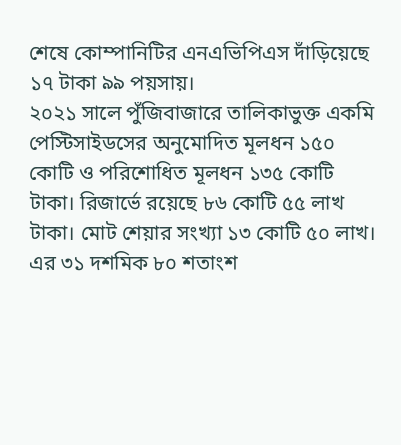শেষে কোম্পানিটির এনএভিপিএস দাঁড়িয়েছে ১৭ টাকা ৯৯ পয়সায়।
২০২১ সালে পুঁজিবাজারে তালিকাভুক্ত একমি পেস্টিসাইডসের অনুমোদিত মূলধন ১৫০ কোটি ও পরিশোধিত মূলধন ১৩৫ কোটি টাকা। রিজার্ভে রয়েছে ৮৬ কোটি ৫৫ লাখ টাকা। মোট শেয়ার সংখ্যা ১৩ কোটি ৫০ লাখ। এর ৩১ দশমিক ৮০ শতাংশ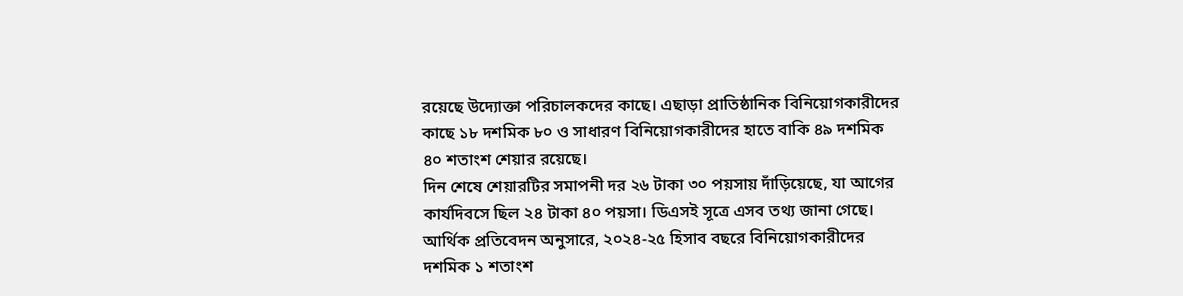রয়েছে উদ্যোক্তা পরিচালকদের কাছে। এছাড়া প্রাতিষ্ঠানিক বিনিয়োগকারীদের কাছে ১৮ দশমিক ৮০ ও সাধারণ বিনিয়োগকারীদের হাতে বাকি ৪৯ দশমিক ৪০ শতাংশ শেয়ার রয়েছে।
দিন শেষে শেয়ারটির সমাপনী দর ২৬ টাকা ৩০ পয়সায় দাঁড়িয়েছে, যা আগের কার্যদিবসে ছিল ২৪ টাকা ৪০ পয়সা। ডিএসই সূত্রে এসব তথ্য জানা গেছে।
আর্থিক প্রতিবেদন অনুসারে, ২০২৪-২৫ হিসাব বছরে বিনিয়োগকারীদের দশমিক ১ শতাংশ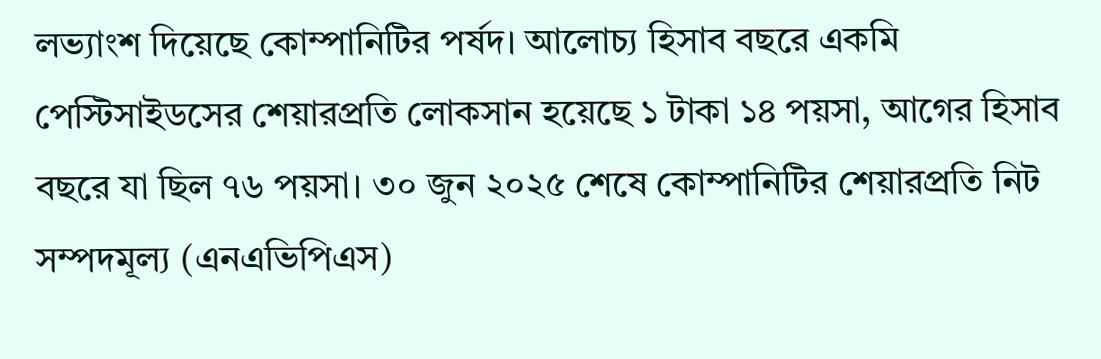লভ্যাংশ দিয়েছে কোম্পানিটির পর্ষদ। আলোচ্য হিসাব বছরে একমি পেস্টিসাইডসের শেয়ারপ্রতি লোকসান হয়েছে ১ টাকা ১৪ পয়সা, আগের হিসাব বছরে যা ছিল ৭৬ পয়সা। ৩০ জুন ২০২৫ শেষে কোম্পানিটির শেয়ারপ্রতি নিট সম্পদমূল্য (এনএভিপিএস)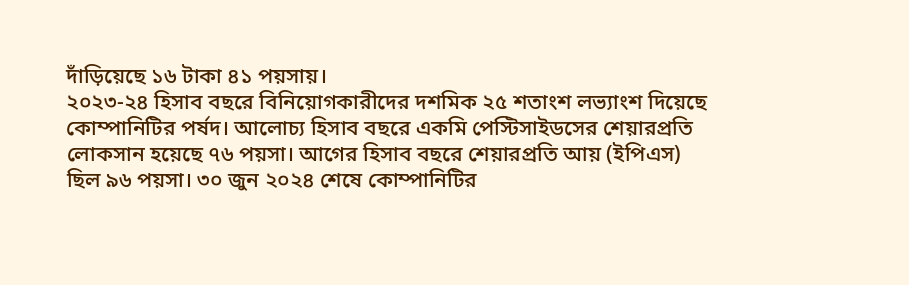দাঁড়িয়েছে ১৬ টাকা ৪১ পয়সায়।
২০২৩-২৪ হিসাব বছরে বিনিয়োগকারীদের দশমিক ২৫ শতাংশ লভ্যাংশ দিয়েছে কোম্পানিটির পর্ষদ। আলোচ্য হিসাব বছরে একমি পেস্টিসাইডসের শেয়ারপ্রতি লোকসান হয়েছে ৭৬ পয়সা। আগের হিসাব বছরে শেয়ারপ্রতি আয় (ইপিএস) ছিল ৯৬ পয়সা। ৩০ জুন ২০২৪ শেষে কোম্পানিটির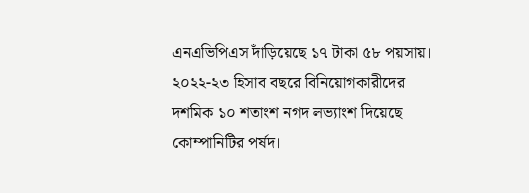এনএভিপিএস দাঁড়িয়েছে ১৭ টাকা ৫৮ পয়সায়।
২০২২-২৩ হিসাব বছরে বিনিয়োগকারীদের দশমিক ১০ শতাংশ নগদ লভ্যাংশ দিয়েছে কোম্পানিটির পর্ষদ।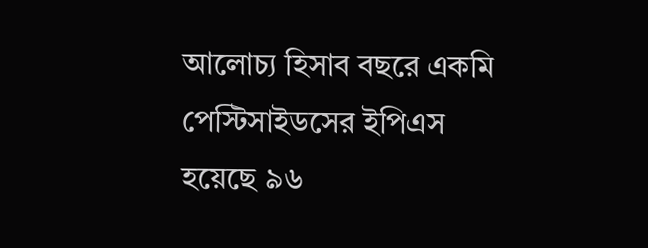আলোচ্য হিসাব বছরে একমি পেস্টিসাইডসের ইপিএস হয়েছে ৯৬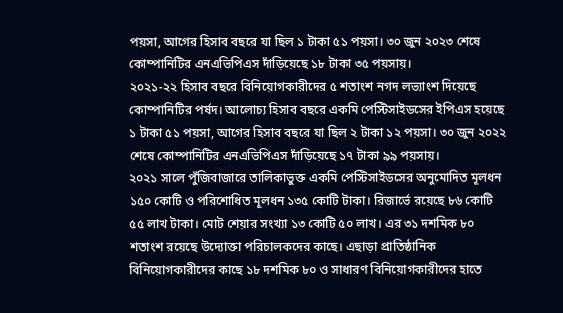পয়সা, আগের হিসাব বছরে যা ছিল ১ টাকা ৫১ পয়সা। ৩০ জুন ২০২৩ শেষে কোম্পানিটির এনএভিপিএস দাঁড়িয়েছে ১৮ টাকা ৩৫ পয়সায়।
২০২১-২২ হিসাব বছরে বিনিয়োগকারীদের ৫ শতাংশ নগদ লভ্যাংশ দিয়েছে কোম্পানিটির পর্ষদ। আলোচ্য হিসাব বছরে একমি পেস্টিসাইডসের ইপিএস হয়েছে ১ টাকা ৫১ পয়সা, আগের হিসাব বছরে যা ছিল ২ টাকা ১২ পয়সা। ৩০ জুন ২০২২ শেষে কোম্পানিটির এনএভিপিএস দাঁড়িয়েছে ১৭ টাকা ৯৯ পয়সায়।
২০২১ সালে পুঁজিবাজারে তালিকাভুক্ত একমি পেস্টিসাইডসের অনুমোদিত মূলধন ১৫০ কোটি ও পরিশোধিত মূলধন ১৩৫ কোটি টাকা। রিজার্ভে রয়েছে ৮৬ কোটি ৫৫ লাখ টাকা। মোট শেয়ার সংখ্যা ১৩ কোটি ৫০ লাখ। এর ৩১ দশমিক ৮০ শতাংশ রয়েছে উদ্যোক্তা পরিচালকদের কাছে। এছাড়া প্রাতিষ্ঠানিক বিনিয়োগকারীদের কাছে ১৮ দশমিক ৮০ ও সাধারণ বিনিয়োগকারীদের হাতে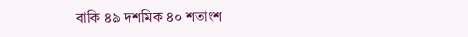বাকি ৪৯ দশমিক ৪০ শতাংশ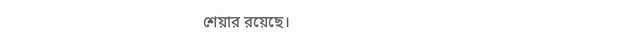শেয়ার রয়েছে।